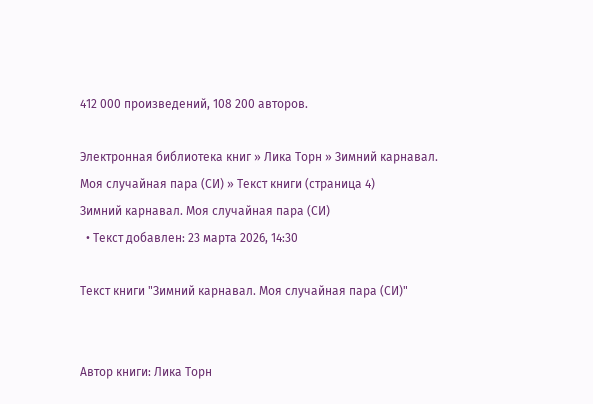412 000 произведений, 108 200 авторов.

Электронная библиотека книг » Лика Торн » Зимний карнавал. Моя случайная пара (СИ) » Текст книги (страница 4)
Зимний карнавал. Моя случайная пара (СИ)
  • Текст добавлен: 23 марта 2026, 14:30

Текст книги "Зимний карнавал. Моя случайная пара (СИ)"


Автор книги: Лика Торн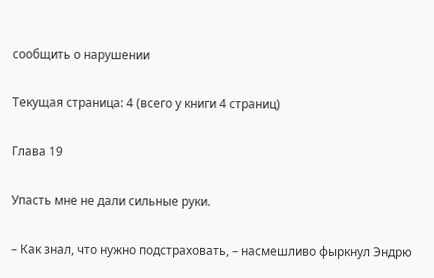сообщить о нарушении

Текущая страница: 4 (всего у книги 4 страниц)

Глава 19

Упасть мне не дали сильные руки.

– Как знал, что нужно подстраховать, – насмешливо фыркнул Эндрю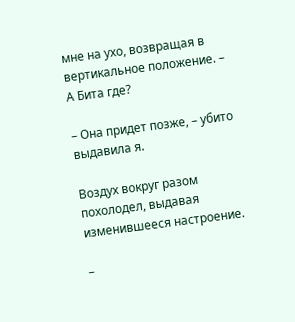мне на ухо, возвращая в вертикальное положение. – А Бита где?

– Она придет позже, – убито выдавила я.

Воздух вокруг разом похолодел, выдавая изменившееся настроение.

–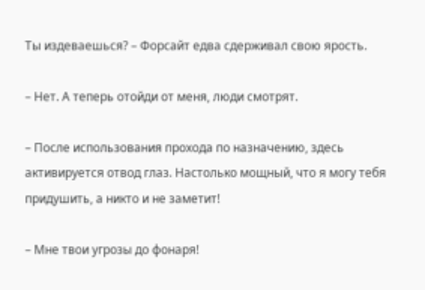Ты издеваешься? – Форсайт едва сдерживал свою ярость.

– Нет. А теперь отойди от меня, люди смотрят.

– После использования прохода по назначению, здесь активируется отвод глаз. Настолько мощный, что я могу тебя придушить, а никто и не заметит!

– Мне твои угрозы до фонаря!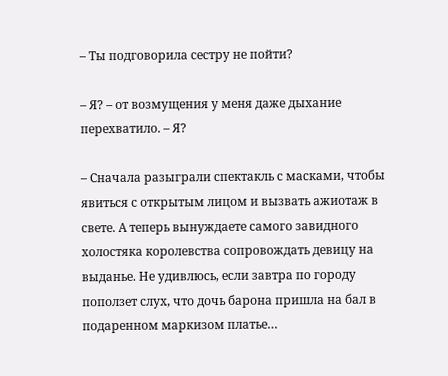– Ты подговорила сестру не пойти?

– Я? – от возмущения у меня даже дыхание перехватило. – Я?

– Сначала разыграли спектакль с масками, чтобы явиться с открытым лицом и вызвать ажиотаж в свете. А теперь вынуждаете самого завидного холостяка королевства сопровождать девицу на выданье. Не удивлюсь, если завтра по городу поползет слух, что дочь барона пришла на бал в подаренном маркизом платье…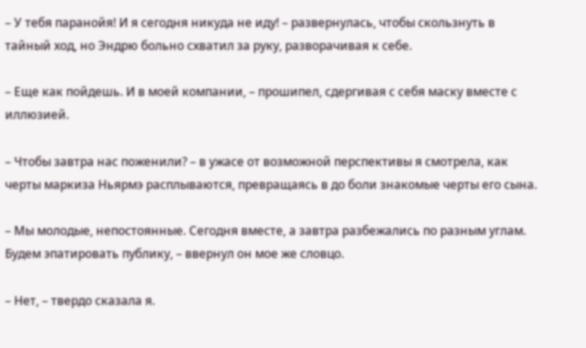– У тебя паранойя! И я сегодня никуда не иду! – развернулась, чтобы скользнуть в тайный ход, но Эндрю больно схватил за руку, разворачивая к себе.

– Еще как пойдешь. И в моей компании, – прошипел, сдергивая с себя маску вместе с иллюзией.

– Чтобы завтра нас поженили? – в ужасе от возможной перспективы я смотрела, как черты маркиза Ньярмэ расплываются, превращаясь в до боли знакомые черты его сына.

– Мы молодые, непостоянные. Сегодня вместе, а завтра разбежались по разным углам. Будем эпатировать публику, – ввернул он мое же словцо.

– Нет, – твердо сказала я.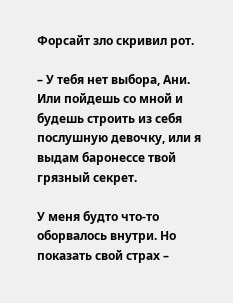Форсайт зло скривил рот.

– У тебя нет выбора, Ани. Или пойдешь со мной и будешь строить из себя послушную девочку, или я выдам баронессе твой грязный секрет.

У меня будто что-то оборвалось внутри. Но показать свой страх –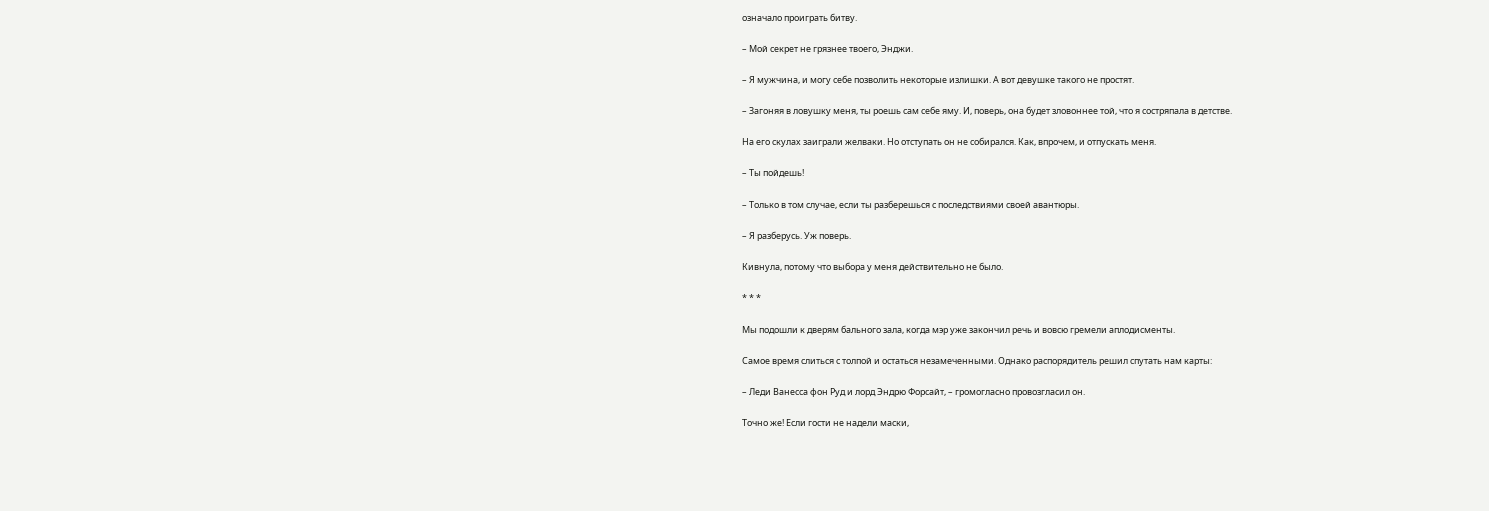означало проиграть битву.

– Мой секрет не грязнее твоего, Энджи.

– Я мужчина, и могу себе позволить некоторые излишки. А вот девушке такого не простят.

– Загоняя в ловушку меня, ты роешь сам себе яму. И, поверь, она будет зловоннее той, что я состряпала в детстве.

На его скулах заиграли желваки. Но отступать он не собирался. Как, впрочем, и отпускать меня.

– Ты пойдешь!

– Только в том случае, если ты разберешься с последствиями своей авантюры.

– Я разберусь. Уж поверь.

Кивнула, потому что выбора у меня действительно не было.

* * *

Мы подошли к дверям бального зала, когда мэр уже закончил речь и вовсю гремели аплодисменты.

Самое время слиться с толпой и остаться незамеченными. Однако распорядитель решил спутать нам карты:

– Леди Ванесса фон Руд и лорд Эндрю Форсайт, – громогласно провозгласил он.

Точно же! Если гости не надели маски,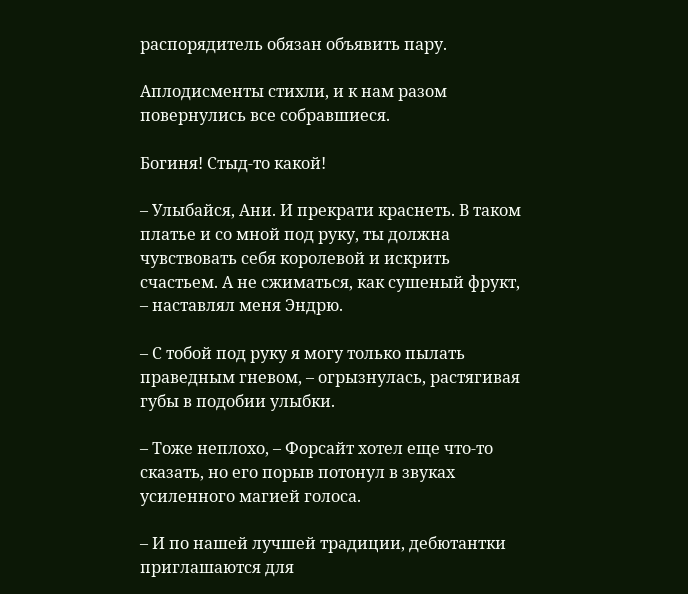распорядитель обязан объявить пару.

Аплодисменты стихли, и к нам разом повернулись все собравшиеся.

Богиня! Стыд-то какой!

– Улыбайся, Ани. И прекрати краснеть. В таком платье и со мной под руку, ты должна чувствовать себя королевой и искрить счастьем. А не сжиматься, как сушеный фрукт, – наставлял меня Эндрю.

– С тобой под руку я могу только пылать праведным гневом, – огрызнулась, растягивая губы в подобии улыбки.

– Тоже неплохо, – Форсайт хотел еще что-то сказать, но его порыв потонул в звуках усиленного магией голоса.

– И по нашей лучшей традиции, дебютантки приглашаются для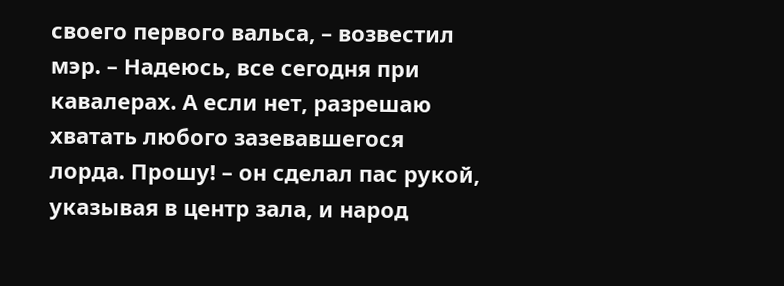своего первого вальса, – возвестил мэр. – Надеюсь, все сегодня при кавалерах. А если нет, разрешаю хватать любого зазевавшегося лорда. Прошу! – он сделал пас рукой, указывая в центр зала, и народ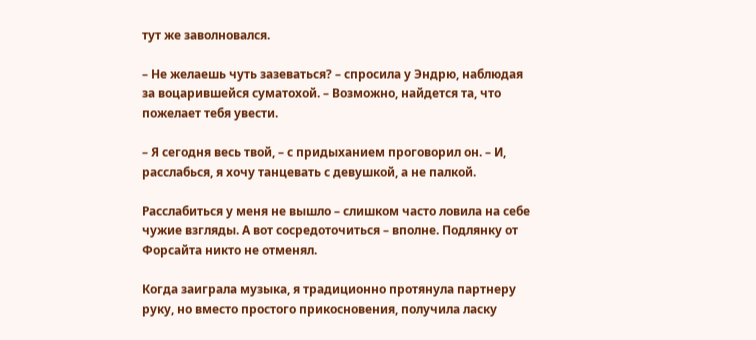тут же заволновался.

– Не желаешь чуть зазеваться? – спросила у Эндрю, наблюдая за воцарившейся суматохой. – Возможно, найдется та, что пожелает тебя увести.

– Я сегодня весь твой, – с придыханием проговорил он. – И, расслабься, я хочу танцевать с девушкой, а не палкой.

Расслабиться у меня не вышло – слишком часто ловила на себе чужие взгляды. А вот сосредоточиться – вполне. Подлянку от Форсайта никто не отменял.

Когда заиграла музыка, я традиционно протянула партнеру руку, но вместо простого прикосновения, получила ласку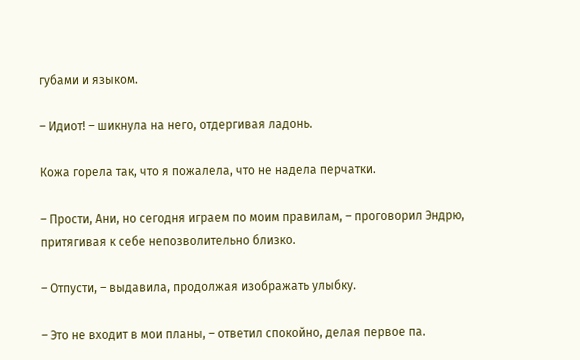губами и языком.

– Идиот! – шикнула на него, отдергивая ладонь.

Кожа горела так, что я пожалела, что не надела перчатки.

– Прости, Ани, но сегодня играем по моим правилам, – проговорил Эндрю, притягивая к себе непозволительно близко.

– Отпусти, – выдавила, продолжая изображать улыбку.

– Это не входит в мои планы, – ответил спокойно, делая первое па.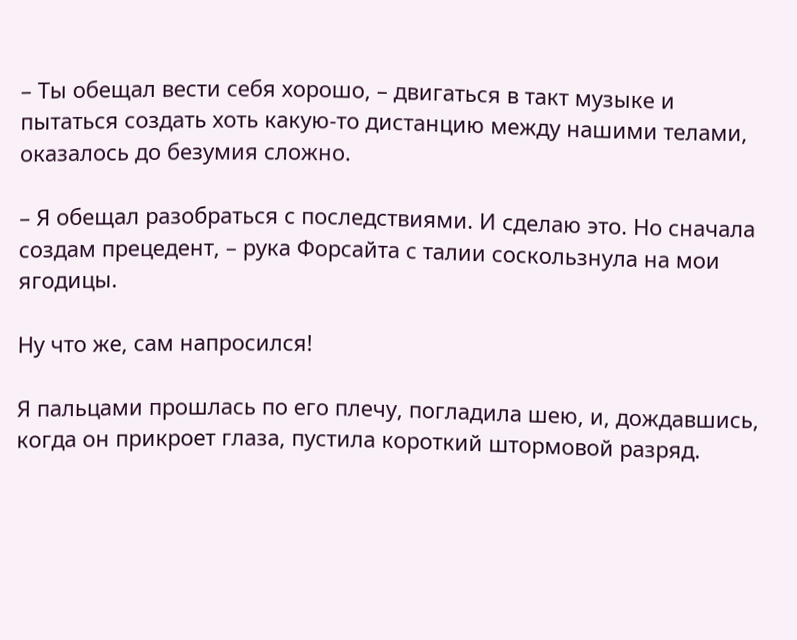– Ты обещал вести себя хорошо, – двигаться в такт музыке и пытаться создать хоть какую-то дистанцию между нашими телами, оказалось до безумия сложно.

– Я обещал разобраться с последствиями. И сделаю это. Но сначала создам прецедент, – рука Форсайта с талии соскользнула на мои ягодицы.

Ну что же, сам напросился!

Я пальцами прошлась по его плечу, погладила шею, и, дождавшись, когда он прикроет глаза, пустила короткий штормовой разряд.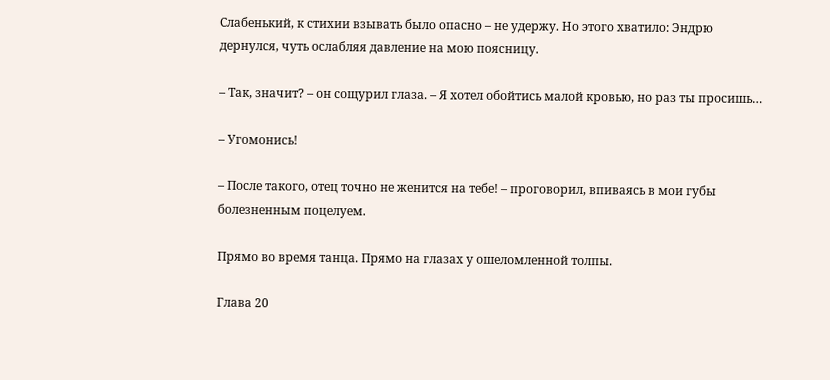Слабенький, к стихии взывать было опасно – не удержу. Но этого хватило: Эндрю дернулся, чуть ослабляя давление на мою поясницу.

– Так, значит? – он сощурил глаза. – Я хотел обойтись малой кровью, но раз ты просишь…

– Угомонись!

– После такого, отец точно не женится на тебе! – проговорил, впиваясь в мои губы болезненным поцелуем.

Прямо во время танца. Прямо на глазах у ошеломленной толпы.

Глава 20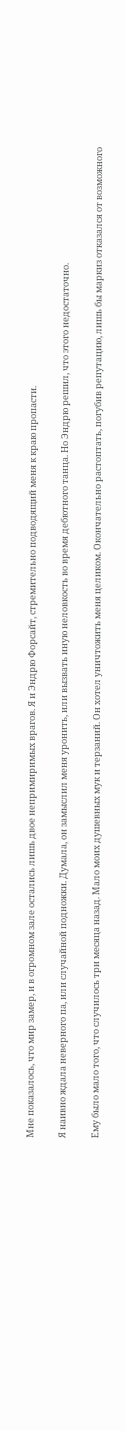Мне показалось, что мир замер, и в огромном зале остались лишь двое непримиримых врагов. Я и Эндрю Форсайт, стремительно подводящий меня к краю пропасти.

Я наивно ждала неверного па, или случайной подножки. Думала, он замыслил меня уронить, или вызвать иную неловкость во время дебютного танца. Но Эндрю решил, что этого недостаточно.

Ему было мало того, что случилось три месяца назад. Мало моих душевных мук и терзаний. Он хотел уничтожить меня целиком. Окончательно растоптать, погубив репутацию, лишь бы маркиз отказался от возможного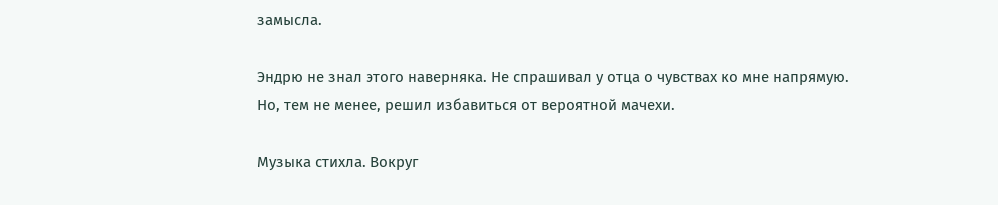замысла.

Эндрю не знал этого наверняка. Не спрашивал у отца о чувствах ко мне напрямую. Но, тем не менее, решил избавиться от вероятной мачехи.

Музыка стихла. Вокруг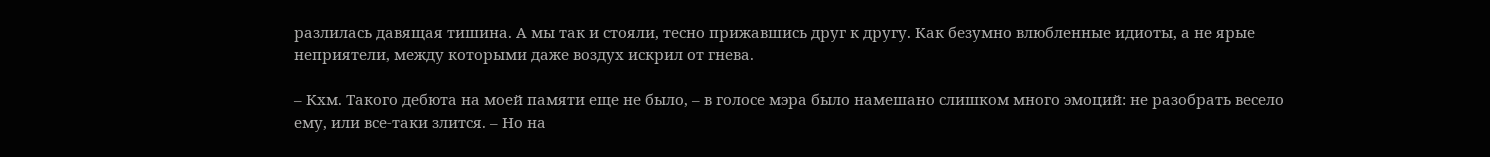разлилась давящая тишина. А мы так и стояли, тесно прижавшись друг к другу. Как безумно влюбленные идиоты, а не ярые неприятели, между которыми даже воздух искрил от гнева.

– Кхм. Такого дебюта на моей памяти еще не было, – в голосе мэра было намешано слишком много эмоций: не разобрать весело ему, или все-таки злится. – Но на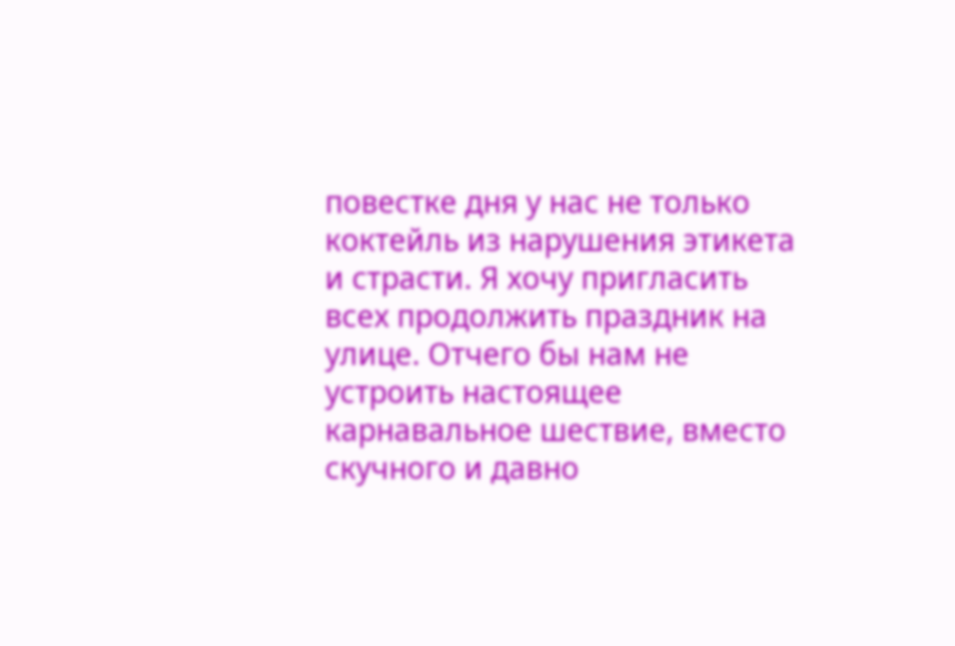повестке дня у нас не только коктейль из нарушения этикета и страсти. Я хочу пригласить всех продолжить праздник на улице. Отчего бы нам не устроить настоящее карнавальное шествие, вместо скучного и давно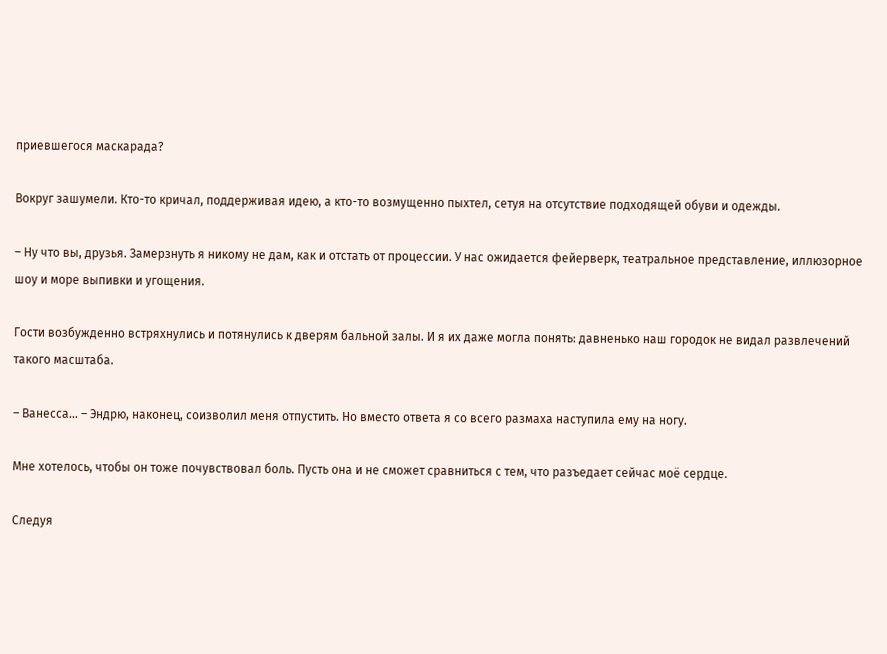приевшегося маскарада?

Вокруг зашумели. Кто-то кричал, поддерживая идею, а кто-то возмущенно пыхтел, сетуя на отсутствие подходящей обуви и одежды.

– Ну что вы, друзья. Замерзнуть я никому не дам, как и отстать от процессии. У нас ожидается фейерверк, театральное представление, иллюзорное шоу и море выпивки и угощения.

Гости возбужденно встряхнулись и потянулись к дверям бальной залы. И я их даже могла понять: давненько наш городок не видал развлечений такого масштаба.

– Ванесса… – Эндрю, наконец, соизволил меня отпустить. Но вместо ответа я со всего размаха наступила ему на ногу.

Мне хотелось, чтобы он тоже почувствовал боль. Пусть она и не сможет сравниться с тем, что разъедает сейчас моё сердце.

Следуя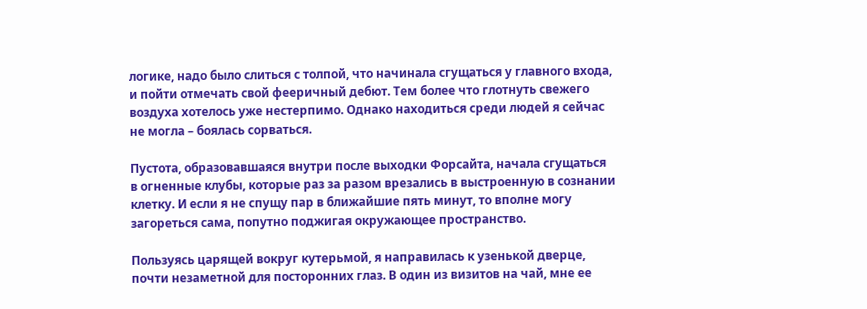логике, надо было слиться с толпой, что начинала сгущаться у главного входа, и пойти отмечать свой фееричный дебют. Тем более что глотнуть свежего воздуха хотелось уже нестерпимо. Однако находиться среди людей я сейчас не могла – боялась сорваться.

Пустота, образовавшаяся внутри после выходки Форсайта, начала сгущаться в огненные клубы, которые раз за разом врезались в выстроенную в сознании клетку. И если я не спущу пар в ближайшие пять минут, то вполне могу загореться сама, попутно поджигая окружающее пространство.

Пользуясь царящей вокруг кутерьмой, я направилась к узенькой дверце, почти незаметной для посторонних глаз. В один из визитов на чай, мне ее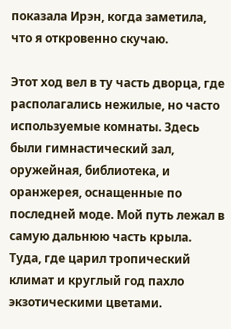показала Ирэн, когда заметила, что я откровенно скучаю.

Этот ход вел в ту часть дворца, где располагались нежилые, но часто используемые комнаты. Здесь были гимнастический зал, оружейная, библиотека, и оранжерея, оснащенные по последней моде. Мой путь лежал в самую дальнюю часть крыла. Туда, где царил тропический климат и круглый год пахло экзотическими цветами.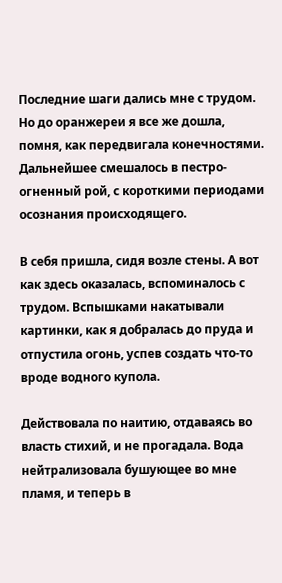Последние шаги дались мне с трудом. Но до оранжереи я все же дошла, помня, как передвигала конечностями. Дальнейшее смешалось в пестро-огненный рой, с короткими периодами осознания происходящего.

В себя пришла, сидя возле стены. А вот как здесь оказалась, вспоминалось с трудом. Вспышками накатывали картинки, как я добралась до пруда и отпустила огонь, успев создать что-то вроде водного купола.

Действовала по наитию, отдаваясь во власть стихий, и не прогадала. Вода нейтрализовала бушующее во мне пламя, и теперь в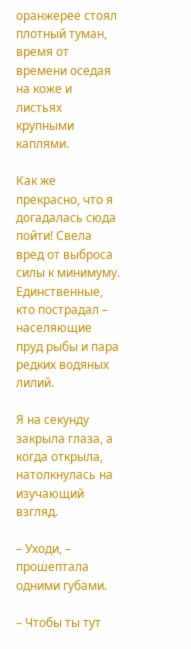оранжерее стоял плотный туман, время от времени оседая на коже и листьях крупными каплями.

Как же прекрасно, что я догадалась сюда пойти! Свела вред от выброса силы к минимуму. Единственные, кто пострадал – населяющие пруд рыбы и пара редких водяных лилий.

Я на секунду закрыла глаза, а когда открыла, натолкнулась на изучающий взгляд.

– Уходи, – прошептала одними губами.

– Чтобы ты тут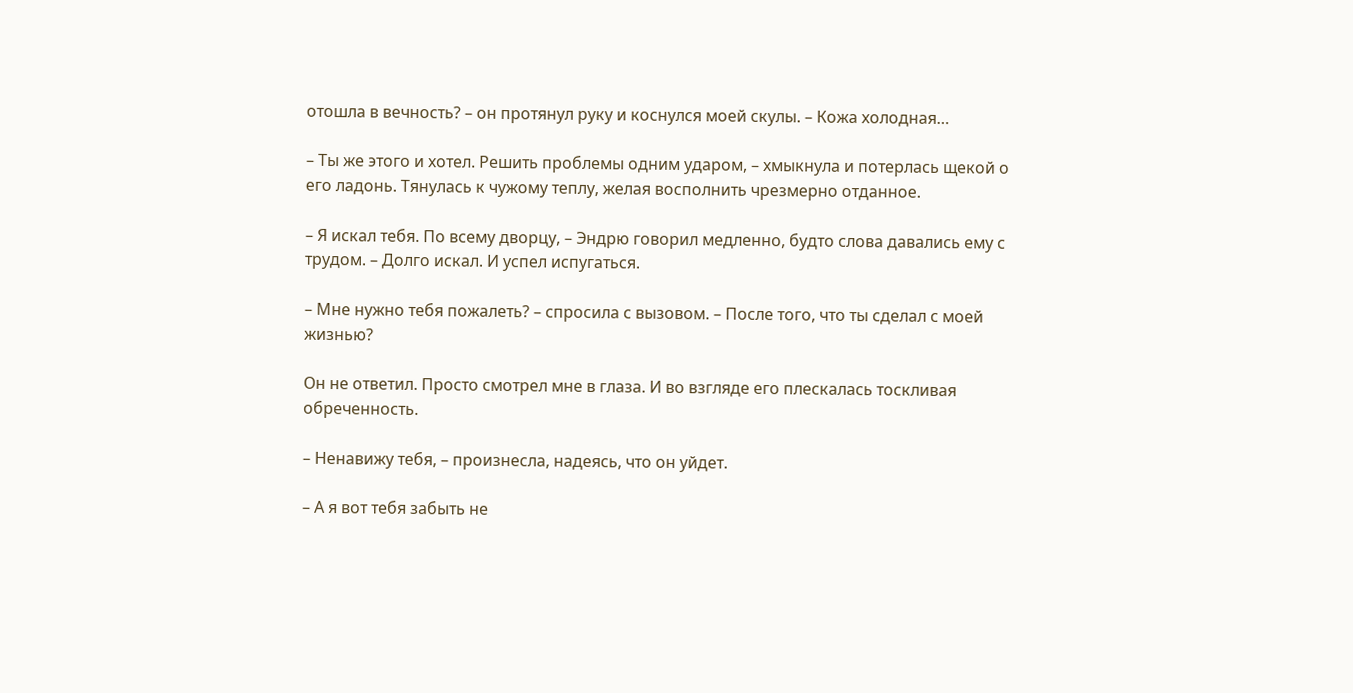отошла в вечность? – он протянул руку и коснулся моей скулы. – Кожа холодная…

– Ты же этого и хотел. Решить проблемы одним ударом, – хмыкнула и потерлась щекой о его ладонь. Тянулась к чужому теплу, желая восполнить чрезмерно отданное.

– Я искал тебя. По всему дворцу, – Эндрю говорил медленно, будто слова давались ему с трудом. – Долго искал. И успел испугаться.

– Мне нужно тебя пожалеть? – спросила с вызовом. – После того, что ты сделал с моей жизнью?

Он не ответил. Просто смотрел мне в глаза. И во взгляде его плескалась тоскливая обреченность.

– Ненавижу тебя, – произнесла, надеясь, что он уйдет.

– А я вот тебя забыть не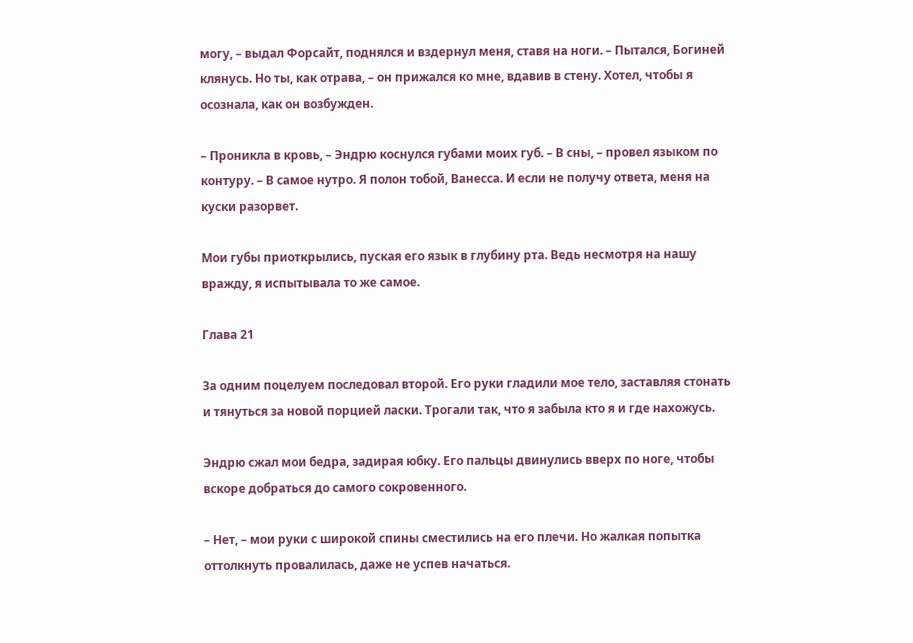могу, – выдал Форсайт, поднялся и вздернул меня, ставя на ноги. – Пытался, Богиней клянусь. Но ты, как отрава, – он прижался ко мне, вдавив в стену. Хотел, чтобы я осознала, как он возбужден.

– Проникла в кровь, – Эндрю коснулся губами моих губ. – В сны, – провел языком по контуру. – В самое нутро. Я полон тобой, Ванесса. И если не получу ответа, меня на куски разорвет.

Мои губы приоткрылись, пуская его язык в глубину рта. Ведь несмотря на нашу вражду, я испытывала то же самое.

Глава 21

За одним поцелуем последовал второй. Его руки гладили мое тело, заставляя стонать и тянуться за новой порцией ласки. Трогали так, что я забыла кто я и где нахожусь.

Эндрю сжал мои бедра, задирая юбку. Его пальцы двинулись вверх по ноге, чтобы вскоре добраться до самого сокровенного.

– Нет, – мои руки с широкой спины сместились на его плечи. Но жалкая попытка оттолкнуть провалилась, даже не успев начаться.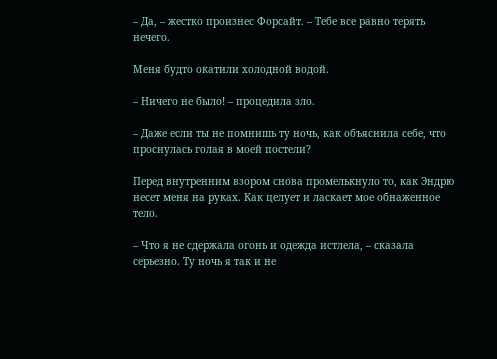– Да, – жестко произнес Форсайт. – Тебе все равно терять нечего.

Меня будто окатили холодной водой.

– Ничего не было! – процедила зло.

– Даже если ты не помнишь ту ночь, как объяснила себе, что проснулась голая в моей постели?

Перед внутренним взором снова промелькнуло то, как Эндрю несет меня на руках. Как целует и ласкает мое обнаженное тело.

– Что я не сдержала огонь и одежда истлела, – сказала серьезно. Ту ночь я так и не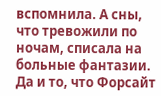вспомнила. А сны, что тревожили по ночам, списала на больные фантазии. Да и то, что Форсайт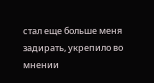стал еще больше меня задирать, укрепило во мнении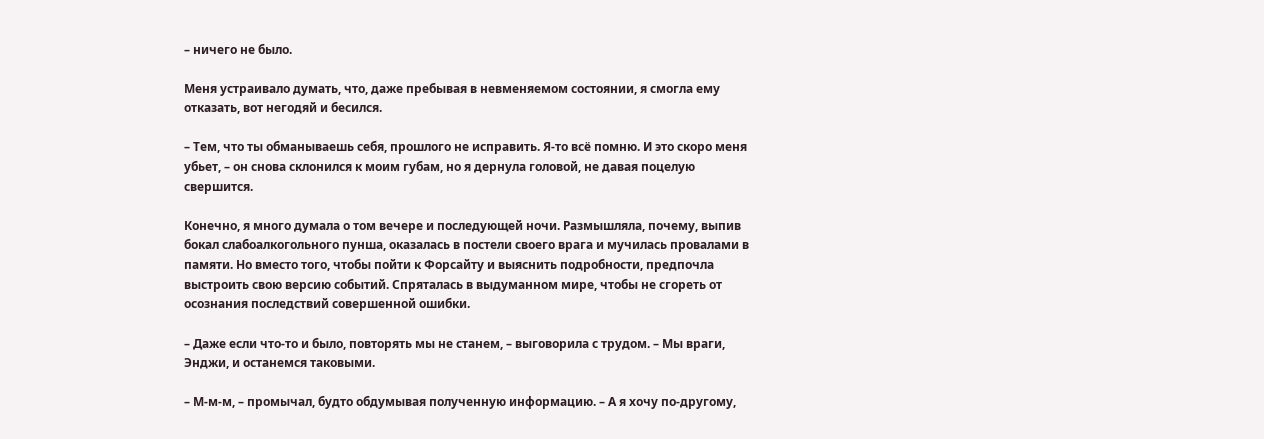– ничего не было.

Меня устраивало думать, что, даже пребывая в невменяемом состоянии, я смогла ему отказать, вот негодяй и бесился.

– Тем, что ты обманываешь себя, прошлого не исправить. Я-то всё помню. И это скоро меня убьет, – он снова склонился к моим губам, но я дернула головой, не давая поцелую свершится.

Конечно, я много думала о том вечере и последующей ночи. Размышляла, почему, выпив бокал слабоалкогольного пунша, оказалась в постели своего врага и мучилась провалами в памяти. Но вместо того, чтобы пойти к Форсайту и выяснить подробности, предпочла выстроить свою версию событий. Спряталась в выдуманном мире, чтобы не сгореть от осознания последствий совершенной ошибки.

– Даже если что-то и было, повторять мы не станем, – выговорила с трудом. – Мы враги, Энджи, и останемся таковыми.

– М-м-м, – промычал, будто обдумывая полученную информацию. – А я хочу по-другому,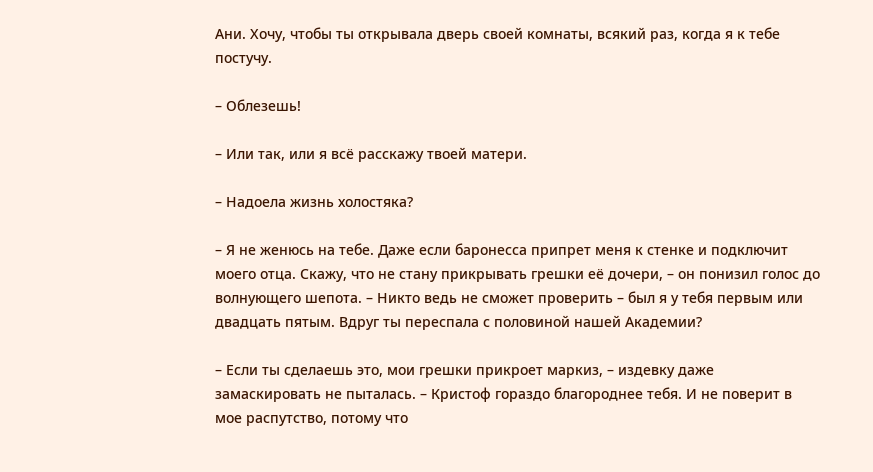Ани. Хочу, чтобы ты открывала дверь своей комнаты, всякий раз, когда я к тебе постучу.

– Облезешь!

– Или так, или я всё расскажу твоей матери.

– Надоела жизнь холостяка?

– Я не женюсь на тебе. Даже если баронесса припрет меня к стенке и подключит моего отца. Скажу, что не стану прикрывать грешки её дочери, – он понизил голос до волнующего шепота. – Никто ведь не сможет проверить – был я у тебя первым или двадцать пятым. Вдруг ты переспала с половиной нашей Академии?

– Если ты сделаешь это, мои грешки прикроет маркиз, – издевку даже замаскировать не пыталась. – Кристоф гораздо благороднее тебя. И не поверит в мое распутство, потому что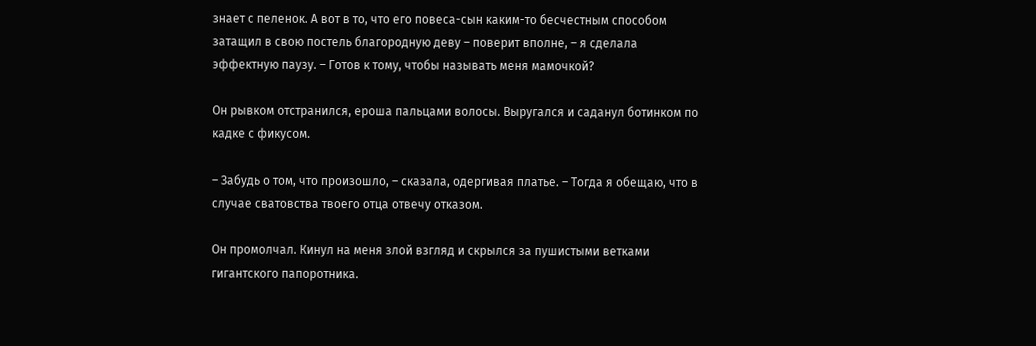знает с пеленок. А вот в то, что его повеса-сын каким-то бесчестным способом затащил в свою постель благородную деву – поверит вполне, – я сделала эффектную паузу. – Готов к тому, чтобы называть меня мамочкой?

Он рывком отстранился, ероша пальцами волосы. Выругался и саданул ботинком по кадке с фикусом.

– Забудь о том, что произошло, – сказала, одергивая платье. – Тогда я обещаю, что в случае сватовства твоего отца отвечу отказом.

Он промолчал. Кинул на меня злой взгляд и скрылся за пушистыми ветками гигантского папоротника.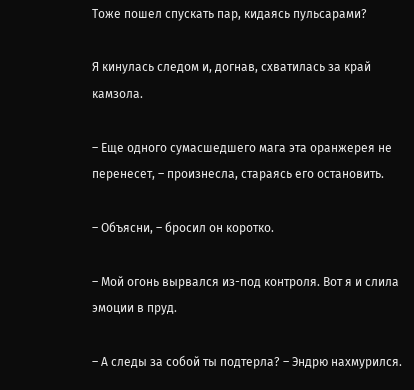Тоже пошел спускать пар, кидаясь пульсарами?

Я кинулась следом и, догнав, схватилась за край камзола.

– Еще одного сумасшедшего мага эта оранжерея не перенесет, – произнесла, стараясь его остановить.

– Объясни, – бросил он коротко.

– Мой огонь вырвался из-под контроля. Вот я и слила эмоции в пруд.

– А следы за собой ты подтерла? – Эндрю нахмурился.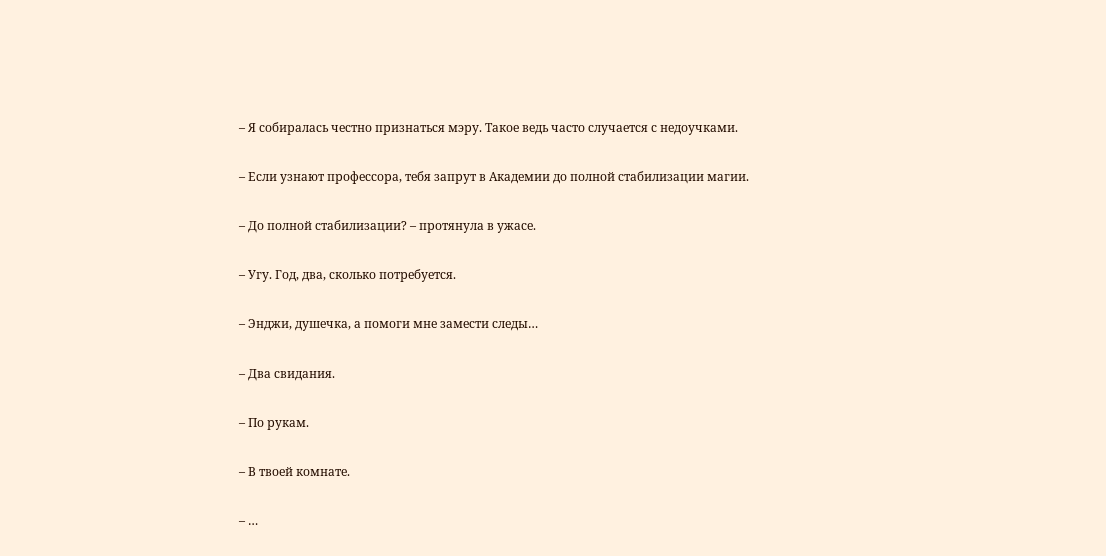– Я собиралась честно признаться мэру. Такое ведь часто случается с недоучками.

– Если узнают профессора, тебя запрут в Академии до полной стабилизации магии.

– До полной стабилизации? – протянула в ужасе.

– Угу. Год, два, сколько потребуется.

– Энджи, душечка, а помоги мне замести следы…

– Два свидания.

– По рукам.

– В твоей комнате.

– …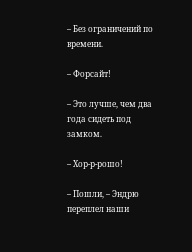– Без ограничений по времени.

– Форсайт!

– Это лучше, чем два года сидеть под замком.

– Хор-р-рошо!

– Пошли, – Эндрю переплел наши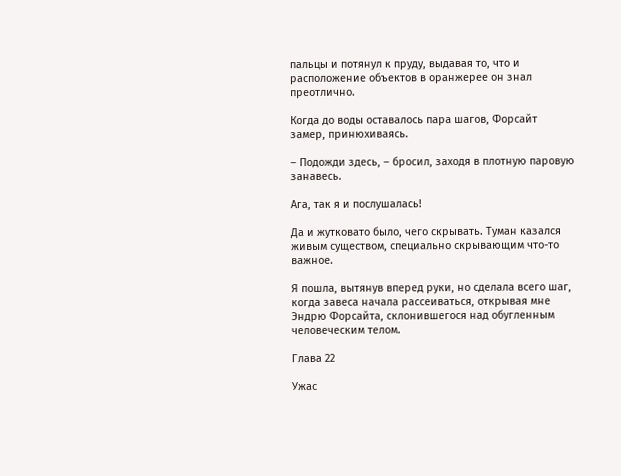пальцы и потянул к пруду, выдавая то, что и расположение объектов в оранжерее он знал преотлично.

Когда до воды оставалось пара шагов, Форсайт замер, принюхиваясь.

– Подожди здесь, – бросил, заходя в плотную паровую занавесь.

Ага, так я и послушалась!

Да и жутковато было, чего скрывать. Туман казался живым существом, специально скрывающим что-то важное.

Я пошла, вытянув вперед руки, но сделала всего шаг, когда завеса начала рассеиваться, открывая мне Эндрю Форсайта, склонившегося над обугленным человеческим телом.

Глава 22

Ужас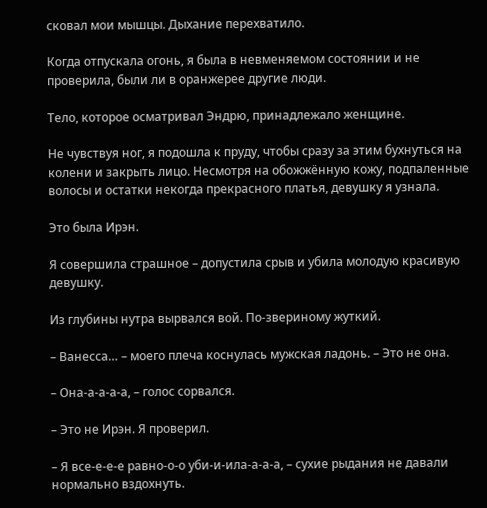сковал мои мышцы. Дыхание перехватило.

Когда отпускала огонь, я была в невменяемом состоянии и не проверила, были ли в оранжерее другие люди.

Тело, которое осматривал Эндрю, принадлежало женщине.

Не чувствуя ног, я подошла к пруду, чтобы сразу за этим бухнуться на колени и закрыть лицо. Несмотря на обожжённую кожу, подпаленные волосы и остатки некогда прекрасного платья, девушку я узнала.

Это была Ирэн.

Я совершила страшное – допустила срыв и убила молодую красивую девушку.

Из глубины нутра вырвался вой. По-звериному жуткий.

– Ванесса… – моего плеча коснулась мужская ладонь. – Это не она.

– Она-а-а-а-а, – голос сорвался.

– Это не Ирэн. Я проверил.

– Я все-е-е-е равно-о-о уби-и-ила-а-а-а, – сухие рыдания не давали нормально вздохнуть.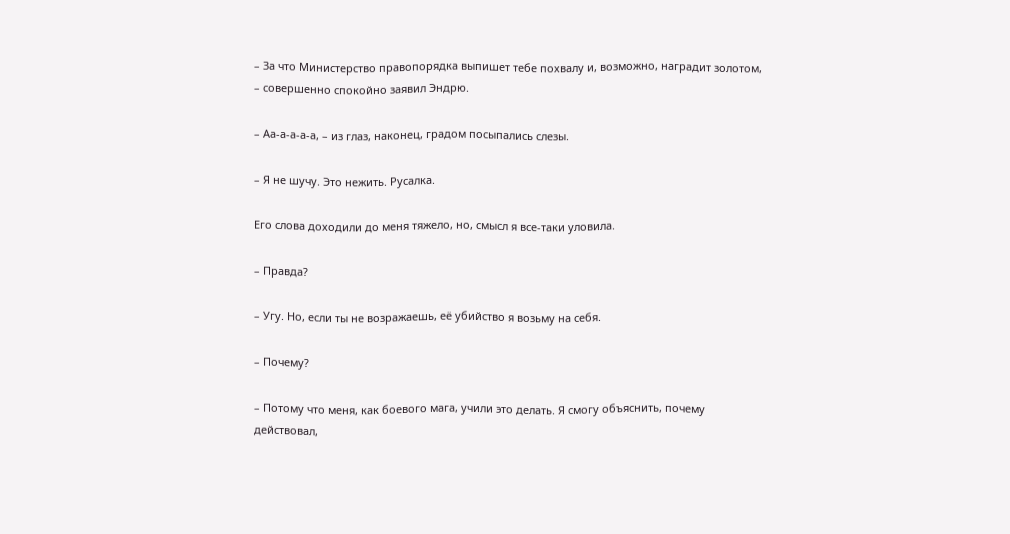– За что Министерство правопорядка выпишет тебе похвалу и, возможно, наградит золотом, – совершенно спокойно заявил Эндрю.

– Аа-а-а-а-а, – из глаз, наконец, градом посыпались слезы.

– Я не шучу. Это нежить. Русалка.

Его слова доходили до меня тяжело, но, смысл я все-таки уловила.

– Правда?

– Угу. Но, если ты не возражаешь, её убийство я возьму на себя.

– Почему?

– Потому что меня, как боевого мага, учили это делать. Я смогу объяснить, почему действовал,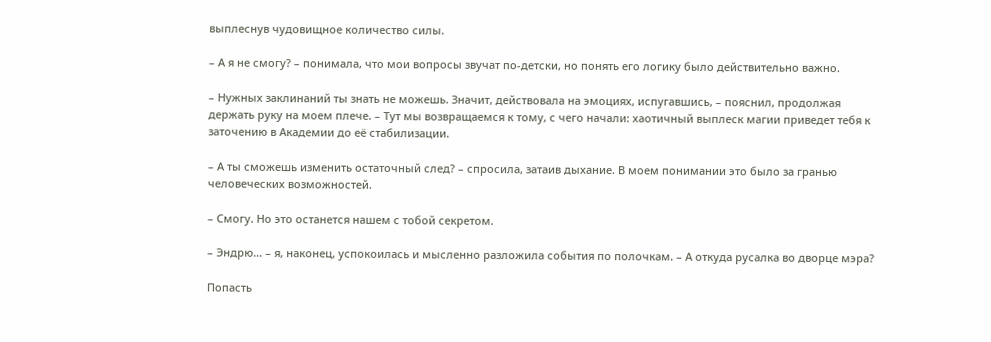выплеснув чудовищное количество силы.

– А я не смогу? – понимала, что мои вопросы звучат по-детски, но понять его логику было действительно важно.

– Нужных заклинаний ты знать не можешь. Значит, действовала на эмоциях, испугавшись, – пояснил, продолжая держать руку на моем плече. – Тут мы возвращаемся к тому, с чего начали: хаотичный выплеск магии приведет тебя к заточению в Академии до её стабилизации.

– А ты сможешь изменить остаточный след? – спросила, затаив дыхание. В моем понимании это было за гранью человеческих возможностей.

– Смогу. Но это останется нашем с тобой секретом.

– Эндрю… – я, наконец, успокоилась и мысленно разложила события по полочкам. – А откуда русалка во дворце мэра?

Попасть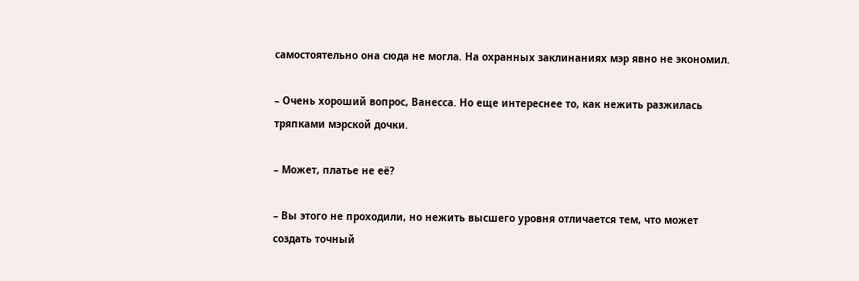самостоятельно она сюда не могла. На охранных заклинаниях мэр явно не экономил.

– Очень хороший вопрос, Ванесса. Но еще интереснее то, как нежить разжилась тряпками мэрской дочки.

– Может, платье не её?

– Вы этого не проходили, но нежить высшего уровня отличается тем, что может создать точный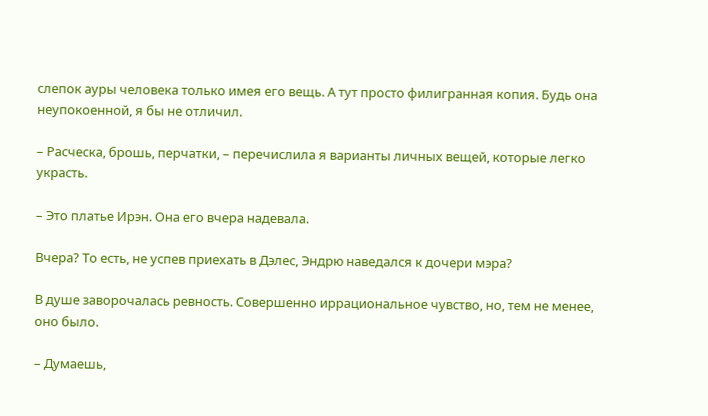слепок ауры человека только имея его вещь. А тут просто филигранная копия. Будь она неупокоенной, я бы не отличил.

– Расческа, брошь, перчатки, – перечислила я варианты личных вещей, которые легко украсть.

– Это платье Ирэн. Она его вчера надевала.

Вчера? То есть, не успев приехать в Дэлес, Эндрю наведался к дочери мэра?

В душе заворочалась ревность. Совершенно иррациональное чувство, но, тем не менее, оно было.

– Думаешь,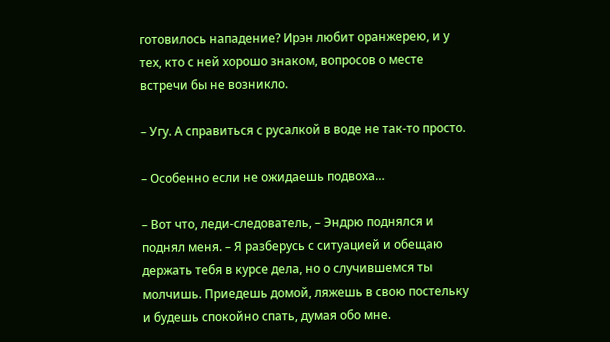готовилось нападение? Ирэн любит оранжерею, и у тех, кто с ней хорошо знаком, вопросов о месте встречи бы не возникло.

– Угу. А справиться с русалкой в воде не так-то просто.

– Особенно если не ожидаешь подвоха…

– Вот что, леди-следователь, – Эндрю поднялся и поднял меня. – Я разберусь с ситуацией и обещаю держать тебя в курсе дела, но о случившемся ты молчишь. Приедешь домой, ляжешь в свою постельку и будешь спокойно спать, думая обо мне.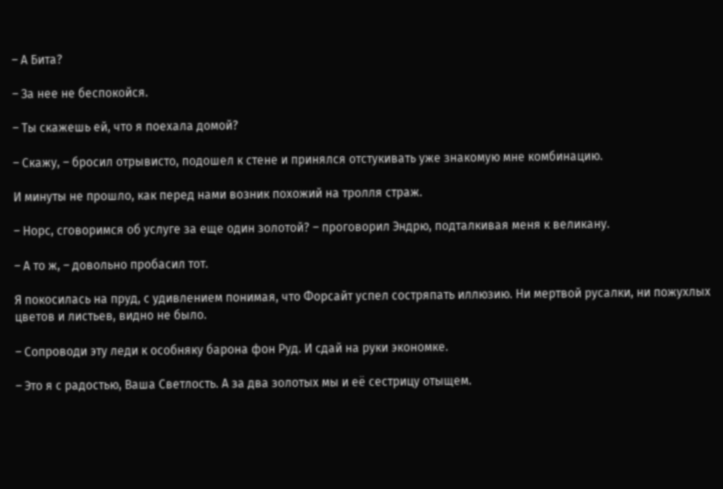– А Бита?

– За нее не беспокойся.

– Ты скажешь ей, что я поехала домой?

– Скажу, – бросил отрывисто, подошел к стене и принялся отстукивать уже знакомую мне комбинацию.

И минуты не прошло, как перед нами возник похожий на тролля страж.

– Норс, сговоримся об услуге за еще один золотой? – проговорил Эндрю, подталкивая меня к великану.

– А то ж, – довольно пробасил тот.

Я покосилась на пруд, с удивлением понимая, что Форсайт успел состряпать иллюзию. Ни мертвой русалки, ни пожухлых цветов и листьев, видно не было.

– Сопроводи эту леди к особняку барона фон Руд. И сдай на руки экономке.

– Это я с радостью, Ваша Светлость. А за два золотых мы и её сестрицу отыщем.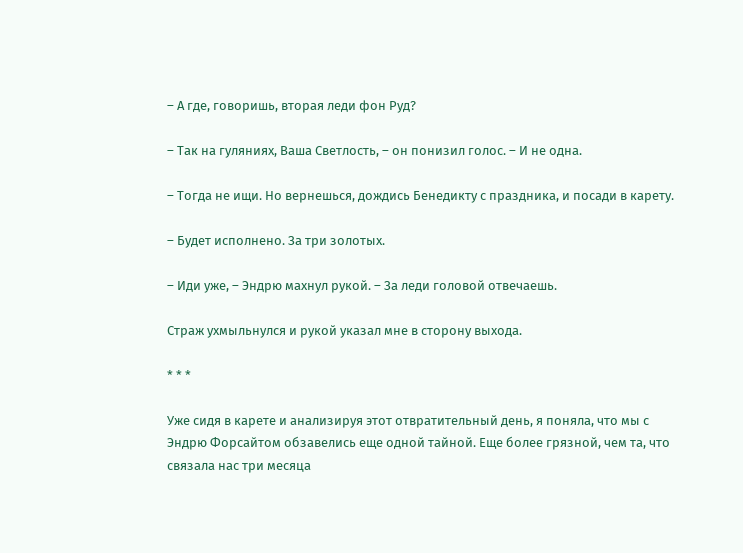– А где, говоришь, вторая леди фон Руд?

– Так на гуляниях, Ваша Светлость, – он понизил голос. – И не одна.

– Тогда не ищи. Но вернешься, дождись Бенедикту с праздника, и посади в карету.

– Будет исполнено. За три золотых.

– Иди уже, – Эндрю махнул рукой. – За леди головой отвечаешь.

Страж ухмыльнулся и рукой указал мне в сторону выхода.

* * *

Уже сидя в карете и анализируя этот отвратительный день, я поняла, что мы с Эндрю Форсайтом обзавелись еще одной тайной. Еще более грязной, чем та, что связала нас три месяца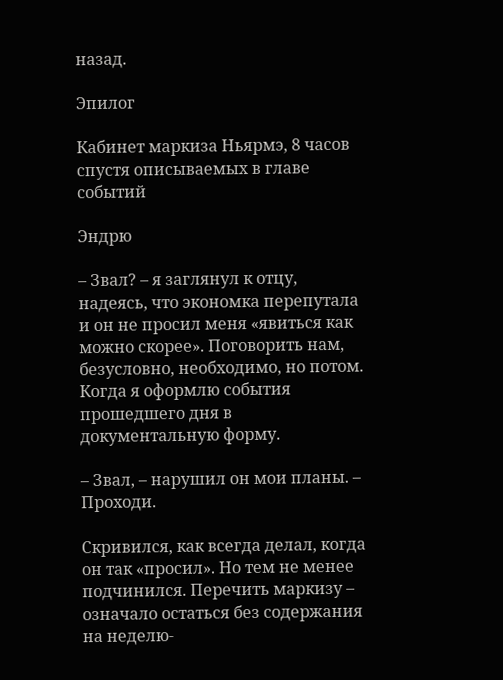назад.

Эпилог

Кабинет маркиза Ньярмэ, 8 часов спустя описываемых в главе событий

Эндрю

– Звал? – я заглянул к отцу, надеясь, что экономка перепутала и он не просил меня «явиться как можно скорее». Поговорить нам, безусловно, необходимо, но потом. Когда я оформлю события прошедшего дня в документальную форму.

– Звал, – нарушил он мои планы. – Проходи.

Скривился, как всегда делал, когда он так «просил». Но тем не менее подчинился. Перечить маркизу – означало остаться без содержания на неделю-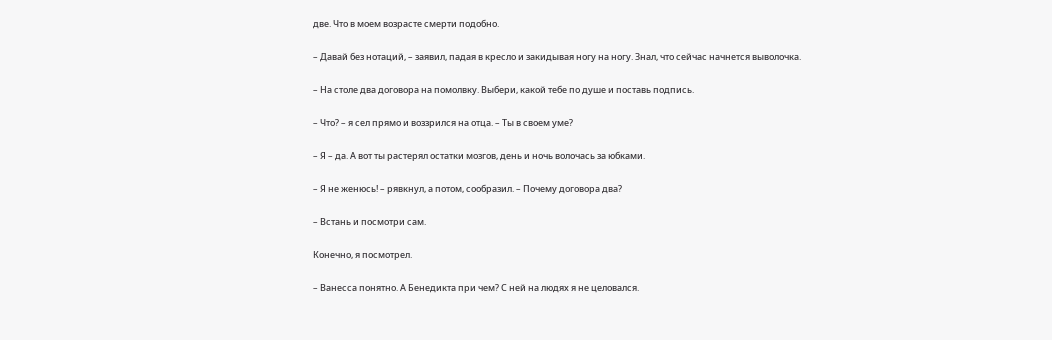две. Что в моем возрасте смерти подобно.

– Давай без нотаций, – заявил, падая в кресло и закидывая ногу на ногу. Знал, что сейчас начнется выволочка.

– На столе два договора на помолвку. Выбери, какой тебе по душе и поставь подпись.

– Что? – я сел прямо и воззрился на отца. – Ты в своем уме?

– Я – да. А вот ты растерял остатки мозгов, день и ночь волочась за юбками.

– Я не женюсь! – рявкнул, а потом, сообразил. – Почему договора два?

– Встань и посмотри сам.

Конечно, я посмотрел.

– Ванесса понятно. А Бенедикта при чем? С ней на людях я не целовался.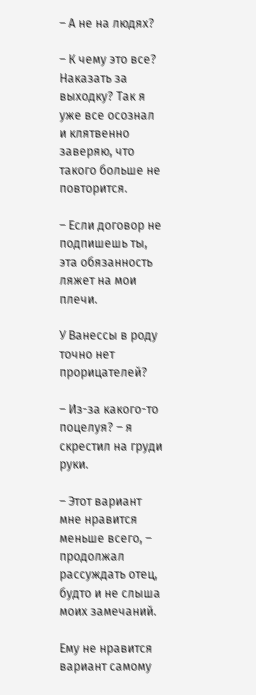– А не на людях?

– К чему это все? Наказать за выходку? Так я уже все осознал и клятвенно заверяю, что такого больше не повторится.

– Если договор не подпишешь ты, эта обязанность ляжет на мои плечи.

У Ванессы в роду точно нет прорицателей?

– Из-за какого-то поцелуя? – я скрестил на груди руки.

– Этот вариант мне нравится меньше всего, – продолжал рассуждать отец, будто и не слыша моих замечаний.

Ему не нравится вариант самому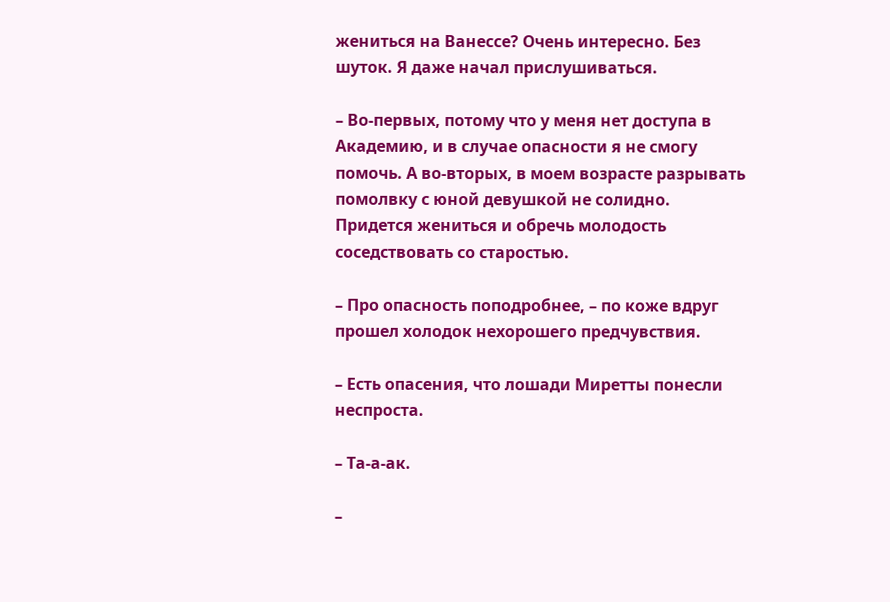жениться на Ванессе? Очень интересно. Без шуток. Я даже начал прислушиваться.

– Во-первых, потому что у меня нет доступа в Академию, и в случае опасности я не смогу помочь. А во-вторых, в моем возрасте разрывать помолвку с юной девушкой не солидно. Придется жениться и обречь молодость соседствовать со старостью.

– Про опасность поподробнее, – по коже вдруг прошел холодок нехорошего предчувствия.

– Есть опасения, что лошади Миретты понесли неспроста.

– Та-а-ак.

–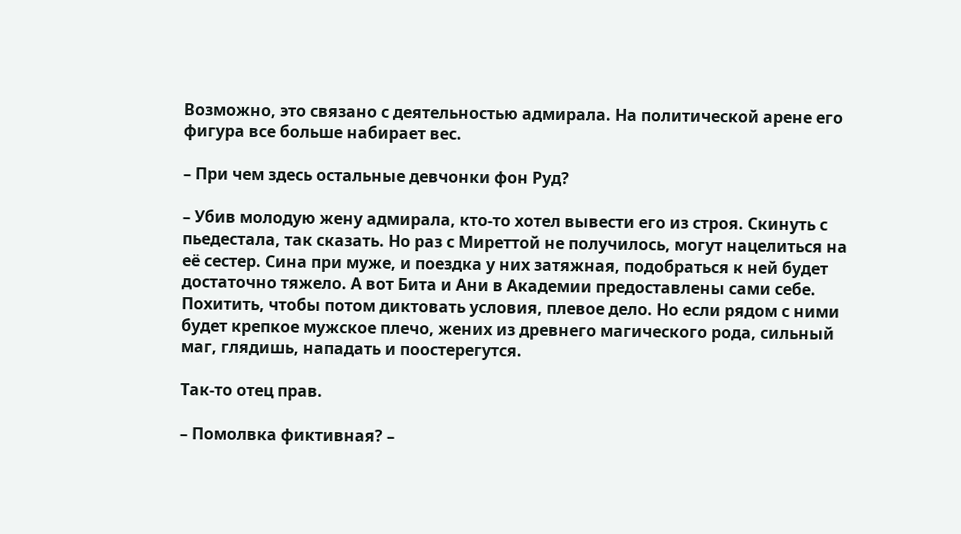Возможно, это связано с деятельностью адмирала. На политической арене его фигура все больше набирает вес.

– При чем здесь остальные девчонки фон Руд?

– Убив молодую жену адмирала, кто-то хотел вывести его из строя. Скинуть с пьедестала, так сказать. Но раз с Миреттой не получилось, могут нацелиться на её сестер. Сина при муже, и поездка у них затяжная, подобраться к ней будет достаточно тяжело. А вот Бита и Ани в Академии предоставлены сами себе. Похитить, чтобы потом диктовать условия, плевое дело. Но если рядом с ними будет крепкое мужское плечо, жених из древнего магического рода, сильный маг, глядишь, нападать и поостерегутся.

Так-то отец прав.

– Помолвка фиктивная? –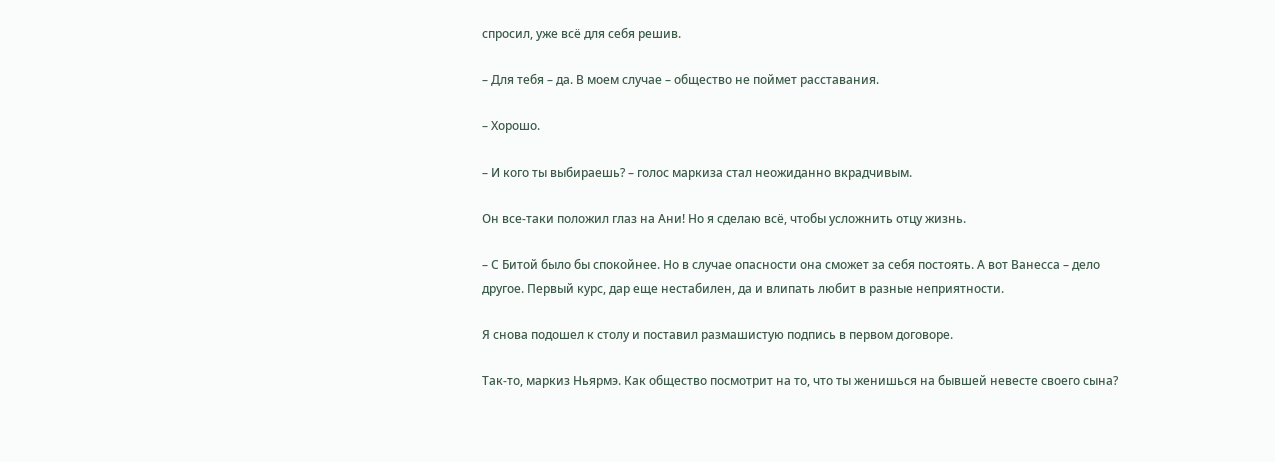спросил, уже всё для себя решив.

– Для тебя – да. В моем случае – общество не поймет расставания.

– Хорошо.

– И кого ты выбираешь? – голос маркиза стал неожиданно вкрадчивым.

Он все-таки положил глаз на Ани! Но я сделаю всё, чтобы усложнить отцу жизнь.

– С Битой было бы спокойнее. Но в случае опасности она сможет за себя постоять. А вот Ванесса – дело другое. Первый курс, дар еще нестабилен, да и влипать любит в разные неприятности.

Я снова подошел к столу и поставил размашистую подпись в первом договоре.

Так-то, маркиз Ньярмэ. Как общество посмотрит на то, что ты женишься на бывшей невесте своего сына?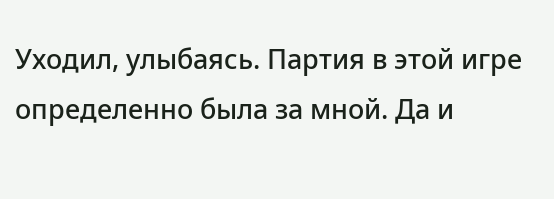Уходил, улыбаясь. Партия в этой игре определенно была за мной. Да и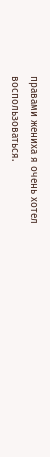правами жениха я очень хотел воспользоваться.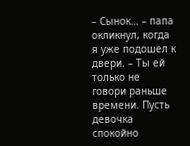– Сынок… – папа окликнул, когда я уже подошел к двери. – Ты ей только не говори раньше времени. Пусть девочка спокойно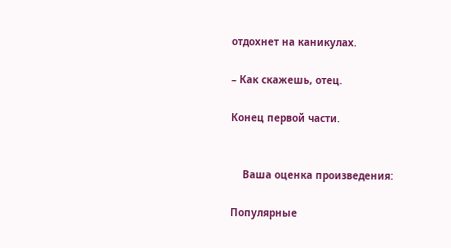отдохнет на каникулах.

– Как скажешь, отец.

Конец первой части.


    Ваша оценка произведения:

Популярные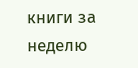книги за неделю